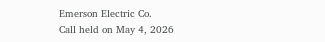Emerson Electric Co.
Call held on May 4, 2026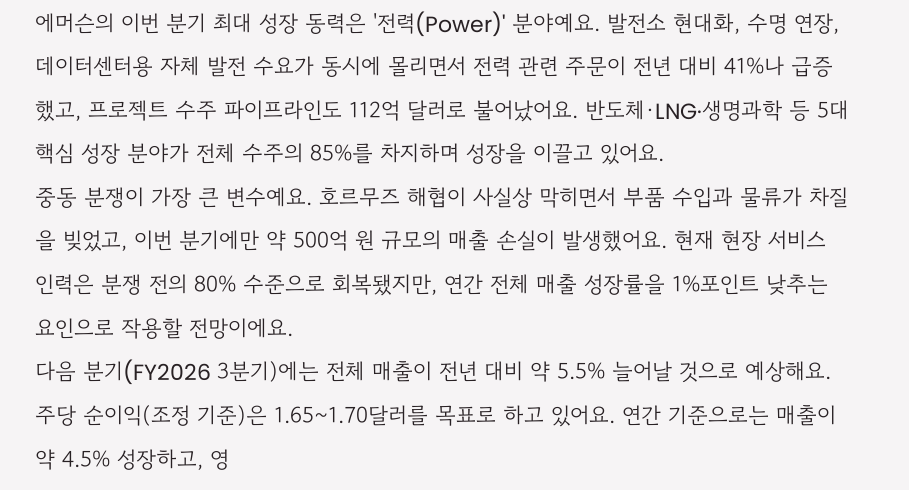에머슨의 이번 분기 최대 성장 동력은 '전력(Power)' 분야예요. 발전소 현대화, 수명 연장, 데이터센터용 자체 발전 수요가 동시에 몰리면서 전력 관련 주문이 전년 대비 41%나 급증했고, 프로젝트 수주 파이프라인도 112억 달러로 불어났어요. 반도체·LNG·생명과학 등 5대 핵심 성장 분야가 전체 수주의 85%를 차지하며 성장을 이끌고 있어요.
중동 분쟁이 가장 큰 변수예요. 호르무즈 해협이 사실상 막히면서 부품 수입과 물류가 차질을 빚었고, 이번 분기에만 약 500억 원 규모의 매출 손실이 발생했어요. 현재 현장 서비스 인력은 분쟁 전의 80% 수준으로 회복됐지만, 연간 전체 매출 성장률을 1%포인트 낮추는 요인으로 작용할 전망이에요.
다음 분기(FY2026 3분기)에는 전체 매출이 전년 대비 약 5.5% 늘어날 것으로 예상해요. 주당 순이익(조정 기준)은 1.65~1.70달러를 목표로 하고 있어요. 연간 기준으로는 매출이 약 4.5% 성장하고, 영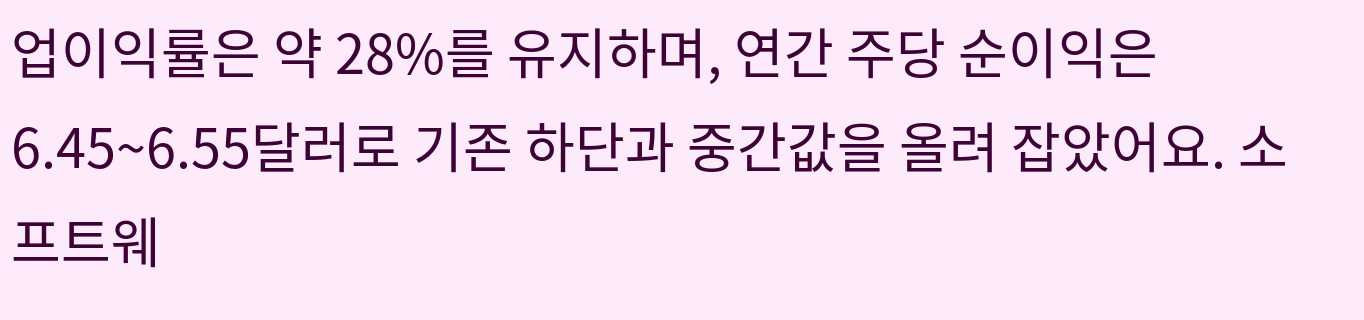업이익률은 약 28%를 유지하며, 연간 주당 순이익은 6.45~6.55달러로 기존 하단과 중간값을 올려 잡았어요. 소프트웨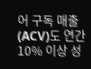어 구독 매출(ACV)도 연간 10% 이상 성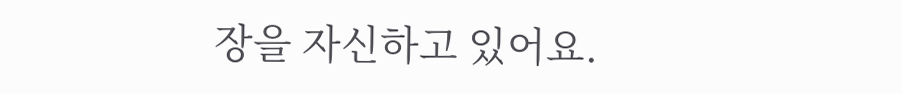장을 자신하고 있어요.